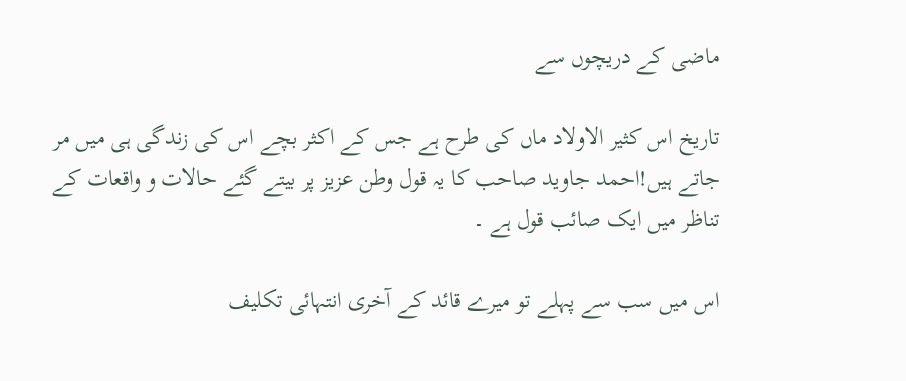ماضی کے دریچوں سے

تاریخ اس کثیر الاولاد ماں کی طرح ہے جس کے اکثر بچے اس کی زندگی ہی میں مر جاتے ہیں!احمد جاوید صاحب کا یہ قول وطن عزیز پر بیتے گئے حالات و واقعات کے تناظر میں ایک صائب قول ہے ۔

اس میں سب سے پہلے تو میرے قائد کے آخری انتہائی تکلیف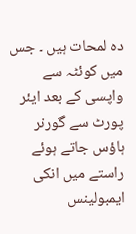دہ لمحات ہیں ۔ جس میں کوئٹہ سے واپسی کے بعد ایئر پورٹ سے گورنر ہاؤس جاتے ہوئے راستے میں انکی ایمبولینس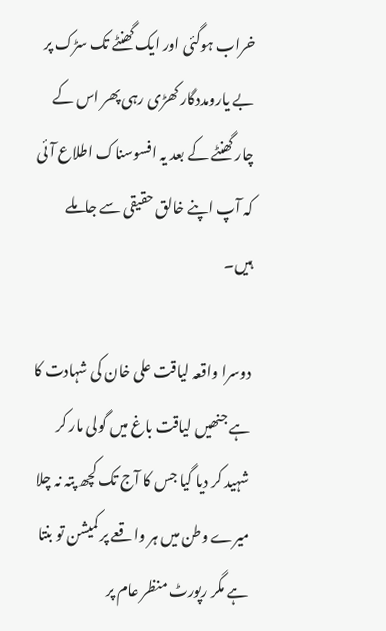خراب ہوگئی اور ایک گھنٹے تک سڑک پر بے یارومددگار کھڑی رہی پھر اس کے چار گھنٹے کے بعد یہ افسوسناک اطلاع آئی کہ آپ اپنے خالق حقیقی سے جاملے ہیں۔

دوسرا واقعہ لیاقت علی خان کی شہادت کا ہے جنھیں لیاقت باغ میں گولی مار کر شہید کر دیا گیا جس کا آج تک کچھ پتہ نہ چلا میرے وطن میں ہر واقعے پر کمیشن تو بنتا ہے مگر رپورٹ منظر عام پر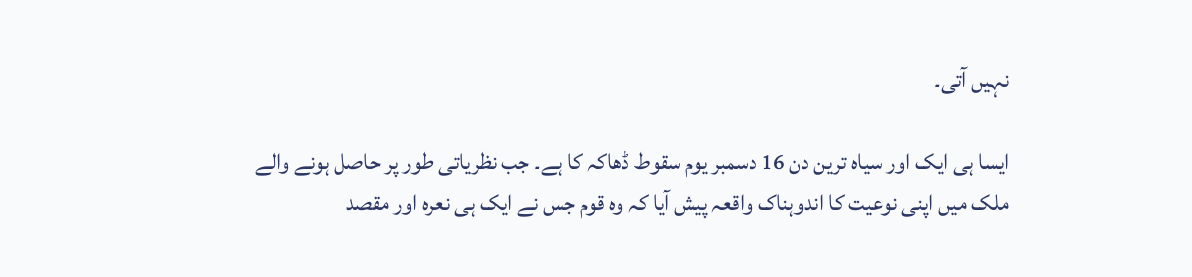نہیں آتی۔

ایسا ہی ایک اور سیاہ ترین دن 16 دسمبر یوم سقوط ڈھاکہ کا ہے۔ جب نظریاتی طور پر حاصل ہونے والے ملک میں اپنی نوعیت کا اندوہناک واقعہ پیش آیا کہ وہ قوم جس نے ایک ہی نعرہ اور مقصد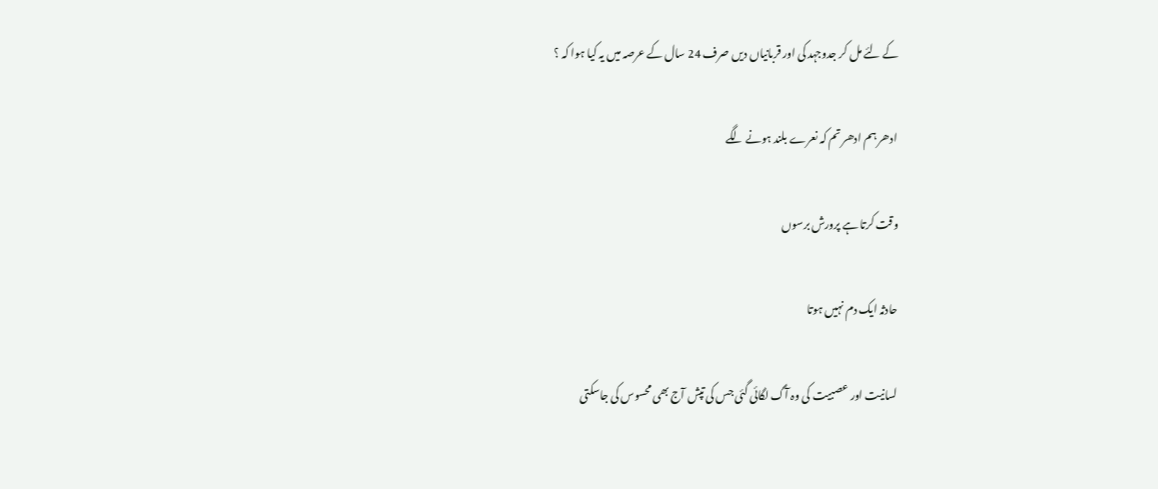کے لئے مل کر جدوجہد کی اور قربانیاں دیں صرف 24 سال کے عرصہ میں یہ کیا ہوا کہ ؟

ادھر ہم ادھر تم کہ نعرے بلند ہونے لگے

وقت کرتا ہے پرورش برسوں

حادثہ ایک دم نہیں ہوتا

لسانیت اور عصبیت کی وہ آگ لگائی گئی جس کی تپش آج بھی محسوس کی جاسکتی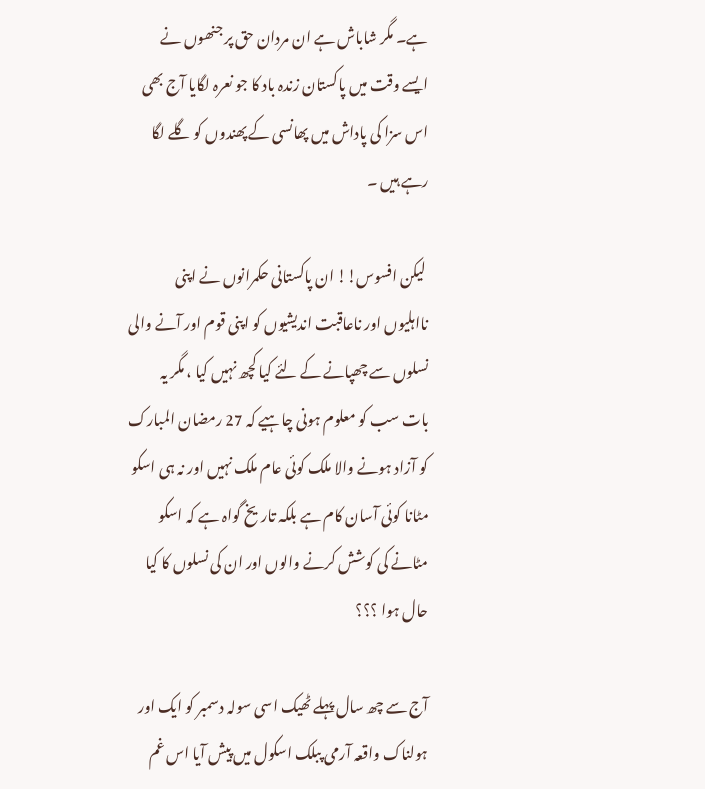ہے۔ مگر شاباش ہے ان مردان حق پر جنھوں نے ایسے وقت میں پاکستان زندہ باد کا جو نعرہ لگایا آج بھی اس سزا کی پاداش میں پھانسی کے پھندوں کو گلے لگا رہے ہیں ۔

 لیکن افسوس!! ان پاکستانی حکمرانوں نے اپنی نااہلیوں اور ناعاقبت اندیشیوں کو اپنی قوم اور آنے والی نسلوں سے چھپانے کے لئے کیا کچھ نہیں کیا ، مگر یہ بات سب کو معلوم ہونی چاہیے کہ 27 رمضان المبارک کو آزاد ہونے والا ملک کوئی عام ملک نہیں اور نہ ہی اسکو مٹانا کوئی آسان کام ہے بلکہ تاریخ گواہ ہے کہ اسکو مٹانے کی کوشش کرنے والوں اور ان کی نسلوں کا کیا حال ہوا ؟؟؟

آج سے چھ سال پہلے ٹھیک اسی سولہ دسمبر کو ایک اور ہولناک واقعہ آرمی پبلک اسکول میں پیش آیا اس غم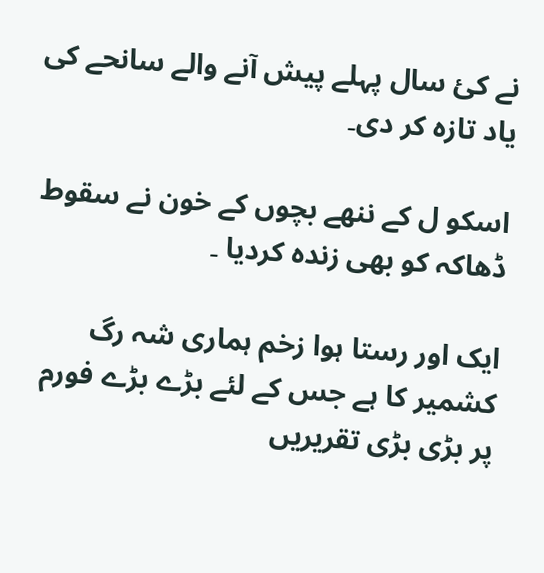نے کئ سال پہلے پیش آنے والے سانحے کی یاد تازہ کر دی۔

اسکو ل کے ننھے بچوں کے خون نے سقوط ڈھاکہ کو بھی زندہ کردیا ۔

ایک اور رستا ہوا زخم ہماری شہ رگ کشمیر کا ہے جس کے لئے بڑے بڑے فورم پر بڑی بڑی تقریریں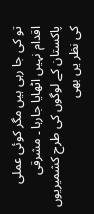تو کی جا رہی ہیں مگر کوئی عملی اقدام نہیں اٹھایا جارہا ۔ مشرقی پاکستان کے لوگوں کی طرح کشمیریوں کی نظر یں بھی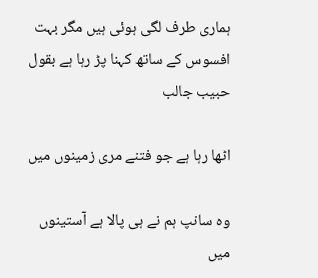ہماری طرف لگی ہوئی ہیں مگر بہت افسوس کے ساتھ کہنا پڑ رہا ہے بقول حبیب جالب

اٹھا رہا ہے جو فتنے مری زمینوں میں

وہ سانپ ہم نے ہی پالا ہے آستینوں میں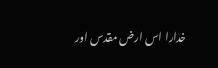خدارا اس ارض مقدس اور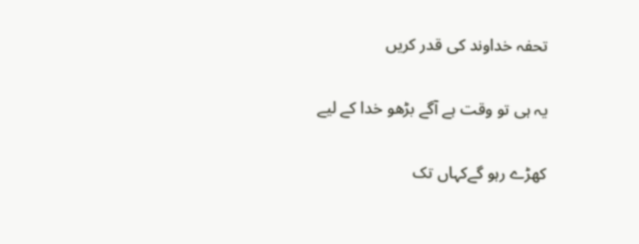تحفہ خداوند کی قدر کریں

یہ ہی تو وقت ہے آگے بڑھو خدا کے لیے

کھڑے رہو گےکہاں تک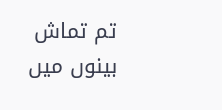تم تماش بینوں میں